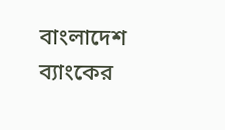বাংলাদেশ ব্যাংকের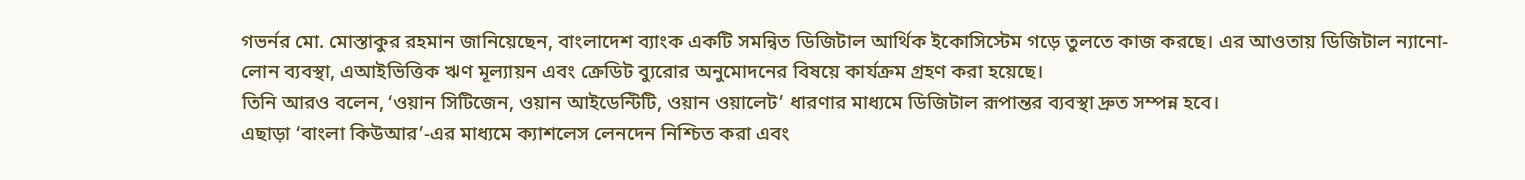গভর্নর মো. মোস্তাকুর রহমান জানিয়েছেন, বাংলাদেশ ব্যাংক একটি সমন্বিত ডিজিটাল আর্থিক ইকোসিস্টেম গড়ে তুলতে কাজ করছে। এর আওতায় ডিজিটাল ন্যানো-লোন ব্যবস্থা, এআইভিত্তিক ঋণ মূল্যায়ন এবং ক্রেডিট ব্যুরোর অনুমোদনের বিষয়ে কার্যক্রম গ্রহণ করা হয়েছে।
তিনি আরও বলেন, ‘ওয়ান সিটিজেন, ওয়ান আইডেন্টিটি, ওয়ান ওয়ালেট’ ধারণার মাধ্যমে ডিজিটাল রূপান্তর ব্যবস্থা দ্রুত সম্পন্ন হবে।
এছাড়া ‘বাংলা কিউআর’-এর মাধ্যমে ক্যাশলেস লেনদেন নিশ্চিত করা এবং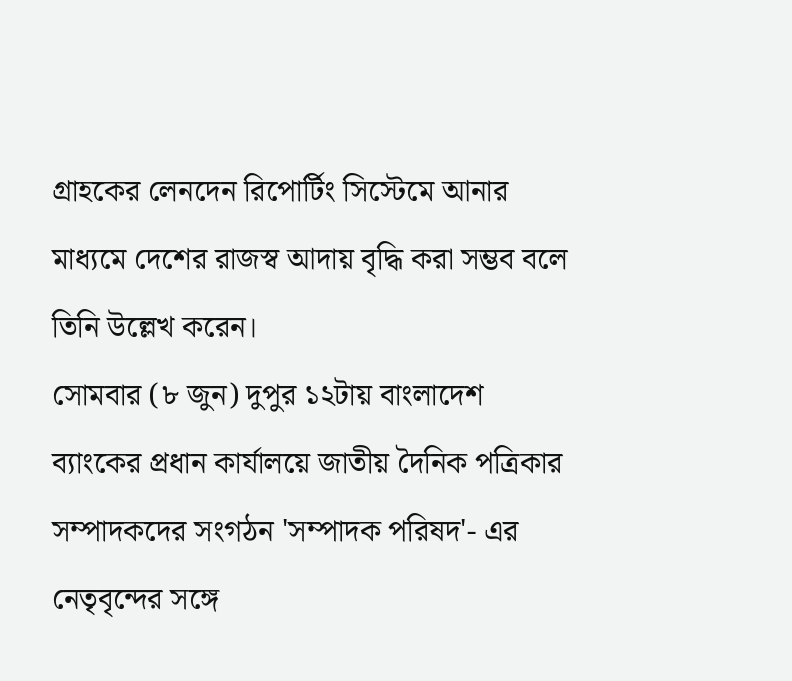গ্রাহকের লেনদেন রিপোর্টিং সিস্টেমে আনার মাধ্যমে দেশের রাজস্ব আদায় বৃদ্ধি করা সম্ভব বলে তিনি উল্লেখ করেন।
সোমবার (৮ জুন) দুপুর ১২টায় বাংলাদেশ ব্যাংকের প্রধান কার্যালয়ে জাতীয় দৈনিক পত্রিকার সম্পাদকদের সংগঠন 'সম্পাদক পরিষদ'- এর নেতৃবৃন্দের সঙ্গে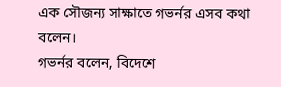এক সৌজন্য সাক্ষাতে গভর্নর এসব কথা বলেন।
গভর্নর বলেন, বিদেশে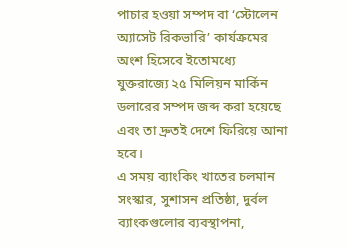পাচার হওয়া সম্পদ বা ‘স্টোলেন অ্যাসেট রিকভারি’ কার্যক্রমের অংশ হিসেবে ইতোমধ্যে যুক্তরাজ্যে ২৫ মিলিয়ন মার্কিন ডলারের সম্পদ জব্দ করা হয়েছে এবং তা দ্রুতই দেশে ফিরিয়ে আনা হবে।
এ সময় ব্যাংকিং খাতের চলমান সংস্কার, সুশাসন প্রতিষ্ঠা, দুর্বল ব্যাংকগুলোর ব্যবস্থাপনা,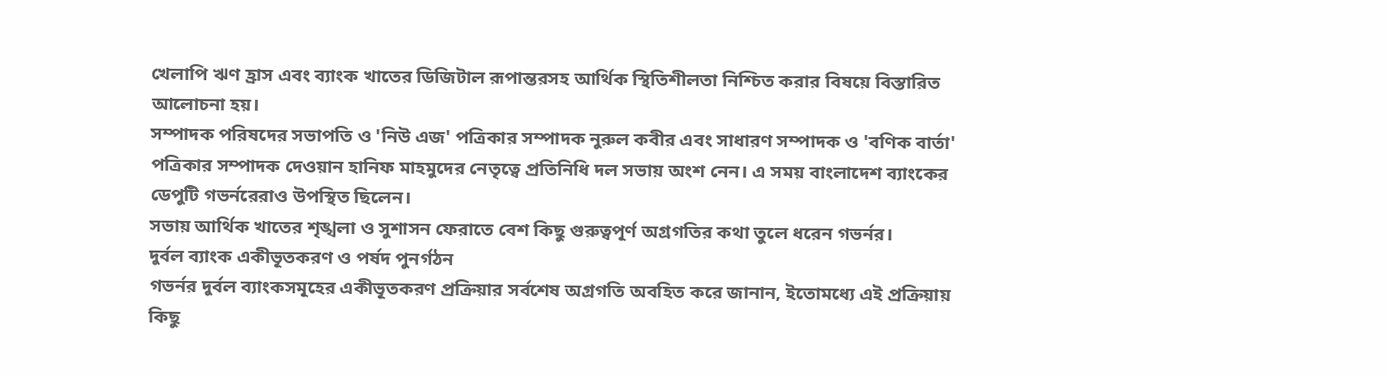খেলাপি ঋণ হ্রাস এবং ব্যাংক খাতের ডিজিটাল রূপান্তরসহ আর্থিক স্থিতিশীলতা নিশ্চিত করার বিষয়ে বিস্তারিত আলোচনা হয়।
সম্পাদক পরিষদের সভাপতি ও 'নিউ এজ' পত্রিকার সম্পাদক নুরুল কবীর এবং সাধারণ সম্পাদক ও 'বণিক বার্তা' পত্রিকার সম্পাদক দেওয়ান হানিফ মাহমুদের নেতৃত্বে প্রতিনিধি দল সভায় অংশ নেন। এ সময় বাংলাদেশ ব্যাংকের ডেপুটি গভর্নরেরাও উপস্থিত ছিলেন।
সভায় আর্থিক খাতের শৃঙ্খলা ও সুশাসন ফেরাতে বেশ কিছু গুরুত্বপূর্ণ অগ্রগতির কথা তুলে ধরেন গভর্নর।
দুর্বল ব্যাংক একীভূতকরণ ও পর্ষদ পুনর্গঠন
গভর্নর দুর্বল ব্যাংকসমূহের একীভূতকরণ প্রক্রিয়ার সর্বশেষ অগ্রগতি অবহিত করে জানান, ইতোমধ্যে এই প্রক্রিয়ায় কিছু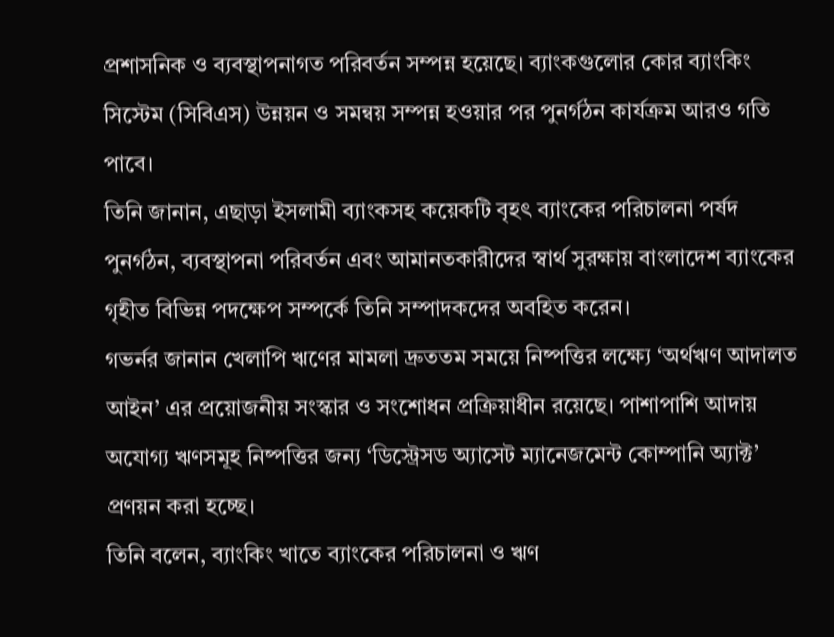প্রশাসনিক ও ব্যবস্থাপনাগত পরিবর্তন সম্পন্ন হয়েছে। ব্যাংকগুলোর কোর ব্যাংকিং সিস্টেম (সিবিএস) উন্নয়ন ও সমন্বয় সম্পন্ন হওয়ার পর পুনর্গঠন কার্যক্রম আরও গতি পাবে।
তিনি জানান, এছাড়া ইসলামী ব্যাংকসহ কয়েকটি বৃহৎ ব্যাংকের পরিচালনা পর্ষদ পুনর্গঠন, ব্যবস্থাপনা পরিবর্তন এবং আমানতকারীদের স্বার্থ সুরক্ষায় বাংলাদেশ ব্যাংকের গৃহীত বিভিন্ন পদক্ষেপ সম্পর্কে তিনি সম্পাদকদের অবহিত করেন।
গভর্নর জানান খেলাপি ঋণের মামলা দ্রুততম সময়ে নিষ্পত্তির লক্ষ্যে ‘অর্থঋণ আদালত আইন’ এর প্রয়োজনীয় সংস্কার ও সংশোধন প্রক্রিয়াধীন রয়েছে। পাশাপাশি আদায় অযোগ্য ঋণসমূহ নিষ্পত্তির জন্য ‘ডিস্ট্রেসড অ্যাসেট ম্যানেজমেন্ট কোম্পানি অ্যাক্ট’ প্রণয়ন করা হচ্ছে।
তিনি বলেন, ব্যাংকিং খাতে ব্যাংকের পরিচালনা ও ঋণ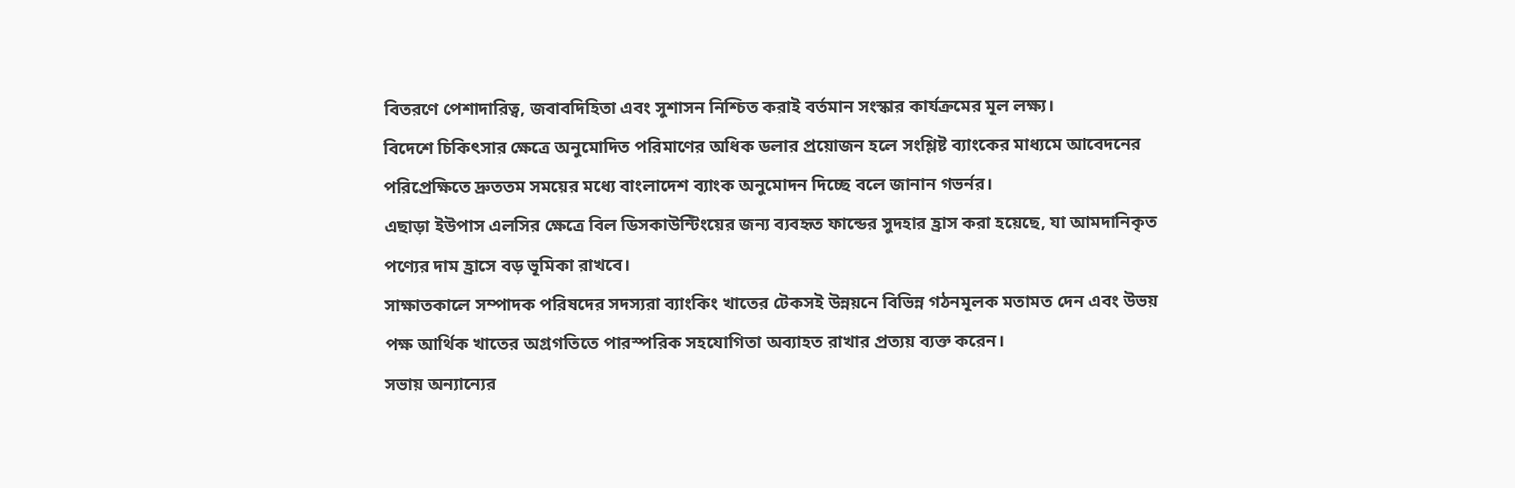বিতরণে পেশাদারিত্ব, জবাবদিহিতা এবং সুশাসন নিশ্চিত করাই বর্তমান সংস্কার কার্যক্রমের মূল লক্ষ্য।
বিদেশে চিকিৎসার ক্ষেত্রে অনুমোদিত পরিমাণের অধিক ডলার প্রয়োজন হলে সংশ্লিষ্ট ব্যাংকের মাধ্যমে আবেদনের পরিপ্রেক্ষিতে দ্রুততম সময়ের মধ্যে বাংলাদেশ ব্যাংক অনুমোদন দিচ্ছে বলে জানান গভর্নর।
এছাড়া ইউপাস এলসির ক্ষেত্রে বিল ডিসকাউন্টিংয়ের জন্য ব্যবহৃত ফান্ডের সুদহার হ্রাস করা হয়েছে, যা আমদানিকৃত পণ্যের দাম হ্রাসে বড় ভূমিকা রাখবে।
সাক্ষাতকালে সম্পাদক পরিষদের সদস্যরা ব্যাংকিং খাতের টেকসই উন্নয়নে বিভিন্ন গঠনমূলক মতামত দেন এবং উভয় পক্ষ আর্থিক খাতের অগ্রগতিতে পারস্পরিক সহযোগিতা অব্যাহত রাখার প্রত্যয় ব্যক্ত করেন।
সভায় অন্যান্যের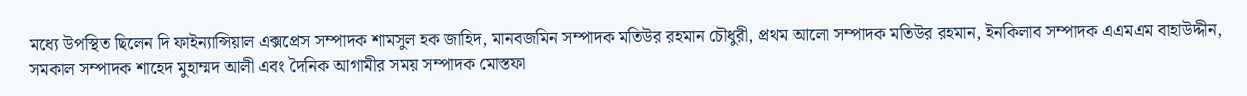মধ্যে উপস্থিত ছিলেন দি ফাইন্যান্সিয়াল এক্সপ্রেস সম্পাদক শামসুল হক জাহিদ, মানবজমিন সম্পাদক মতিউর রহমান চৌধুরী, প্রথম আলো সম্পাদক মতিউর রহমান, ইনকিলাব সম্পাদক এএমএম বাহাউদ্দীন, সমকাল সম্পাদক শাহেদ মুহাম্মদ আলী এবং দৈনিক আগামীর সময় সম্পাদক মোস্তফা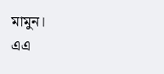মামুন।
এএ